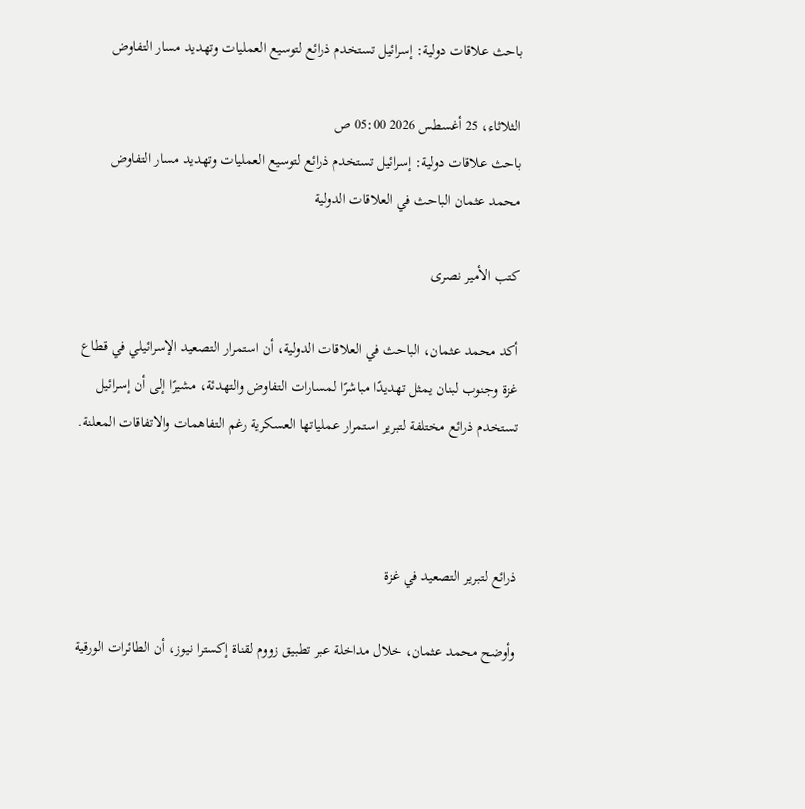باحث علاقات دولية: إسرائيل تستخدم ذرائع لتوسيع العمليات وتهديد مسار التفاوض

الثلاثاء، 25 أغسطس 2026 05:00 ص
باحث علاقات دولية: إسرائيل تستخدم ذرائع لتوسيع العمليات وتهديد مسار التفاوض محمد عثمان الباحث في العلاقات الدولية

كتب الأمير نصرى

أكد محمد عثمان، الباحث في العلاقات الدولية، أن استمرار التصعيد الإسرائيلي في قطاع غزة وجنوب لبنان يمثل تهديدًا مباشرًا لمسارات التفاوض والتهدئة، مشيرًا إلى أن إسرائيل تستخدم ذرائع مختلفة لتبرير استمرار عملياتها العسكرية رغم التفاهمات والاتفاقات المعلنة.



ذرائع لتبرير التصعيد في غزة

وأوضح محمد عثمان، خلال مداخلة عبر تطبيق زووم لقناة إكسترا نيوز، أن الطائرات الورقية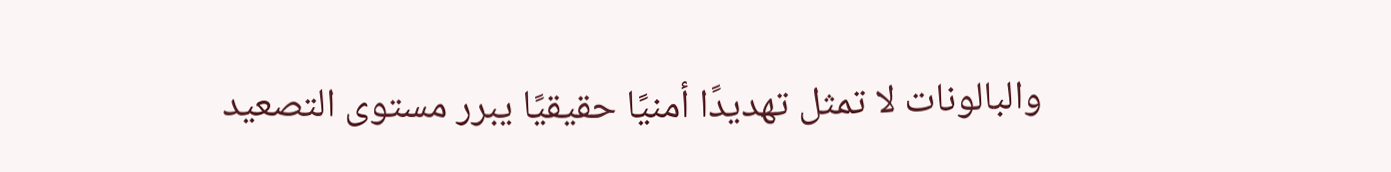والبالونات لا تمثل تهديدًا أمنيًا حقيقيًا يبرر مستوى التصعيد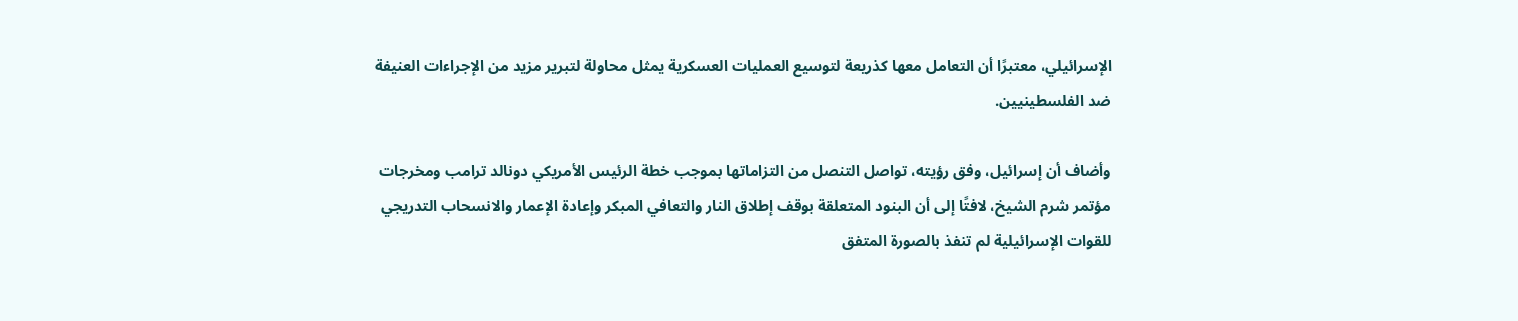الإسرائيلي، معتبرًا أن التعامل معها كذريعة لتوسيع العمليات العسكرية يمثل محاولة لتبرير مزيد من الإجراءات العنيفة ضد الفلسطينيين.

وأضاف أن إسرائيل، وفق رؤيته، تواصل التنصل من التزاماتها بموجب خطة الرئيس الأمريكي دونالد ترامب ومخرجات مؤتمر شرم الشيخ، لافتًا إلى أن البنود المتعلقة بوقف إطلاق النار والتعافي المبكر وإعادة الإعمار والانسحاب التدريجي للقوات الإسرائيلية لم تنفذ بالصورة المتفق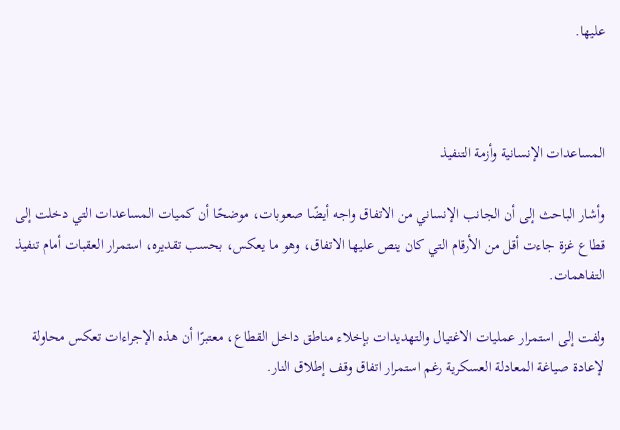عليها.



المساعدات الإنسانية وأزمة التنفيذ

وأشار الباحث إلى أن الجانب الإنساني من الاتفاق واجه أيضًا صعوبات، موضحًا أن كميات المساعدات التي دخلت إلى قطاع غزة جاءت أقل من الأرقام التي كان ينص عليها الاتفاق، وهو ما يعكس، بحسب تقديره، استمرار العقبات أمام تنفيذ التفاهمات.

ولفت إلى استمرار عمليات الاغتيال والتهديدات بإخلاء مناطق داخل القطاع، معتبرًا أن هذه الإجراءات تعكس محاولة لإعادة صياغة المعادلة العسكرية رغم استمرار اتفاق وقف إطلاق النار.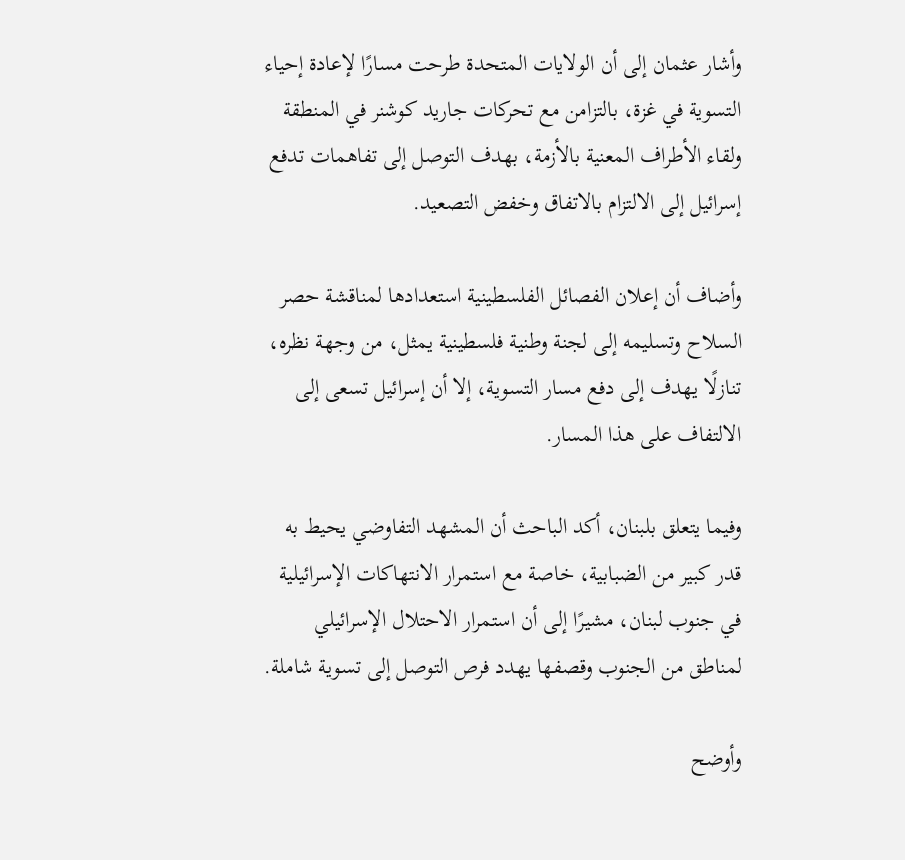وأشار عثمان إلى أن الولايات المتحدة طرحت مسارًا لإعادة إحياء التسوية في غزة، بالتزامن مع تحركات جاريد كوشنر في المنطقة ولقاء الأطراف المعنية بالأزمة، بهدف التوصل إلى تفاهمات تدفع إسرائيل إلى الالتزام بالاتفاق وخفض التصعيد.

وأضاف أن إعلان الفصائل الفلسطينية استعدادها لمناقشة حصر السلاح وتسليمه إلى لجنة وطنية فلسطينية يمثل، من وجهة نظره، تنازلًا يهدف إلى دفع مسار التسوية، إلا أن إسرائيل تسعى إلى الالتفاف على هذا المسار.

وفيما يتعلق بلبنان، أكد الباحث أن المشهد التفاوضي يحيط به قدر كبير من الضبابية، خاصة مع استمرار الانتهاكات الإسرائيلية في جنوب لبنان، مشيرًا إلى أن استمرار الاحتلال الإسرائيلي لمناطق من الجنوب وقصفها يهدد فرص التوصل إلى تسوية شاملة.

وأوضح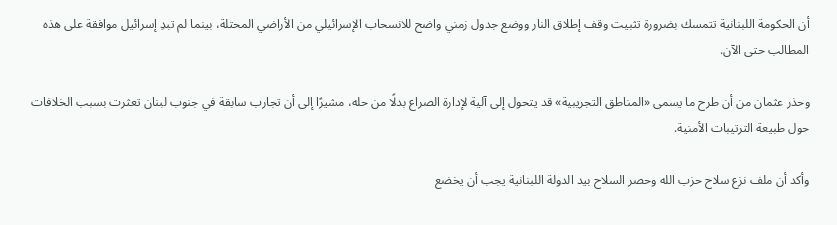أن الحكومة اللبنانية تتمسك بضرورة تثبيت وقف إطلاق النار ووضع جدول زمني واضح للانسحاب الإسرائيلي من الأراضي المحتلة، بينما لم تبدِ إسرائيل موافقة على هذه المطالب حتى الآن.

وحذر عثمان من أن طرح ما يسمى «المناطق التجريبية» قد يتحول إلى آلية لإدارة الصراع بدلًا من حله، مشيرًا إلى أن تجارب سابقة في جنوب لبنان تعثرت بسبب الخلافات حول طبيعة الترتيبات الأمنية.

وأكد أن ملف نزع سلاح حزب الله وحصر السلاح بيد الدولة اللبنانية يجب أن يخضع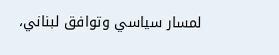لمسار سياسي وتوافق لبناني،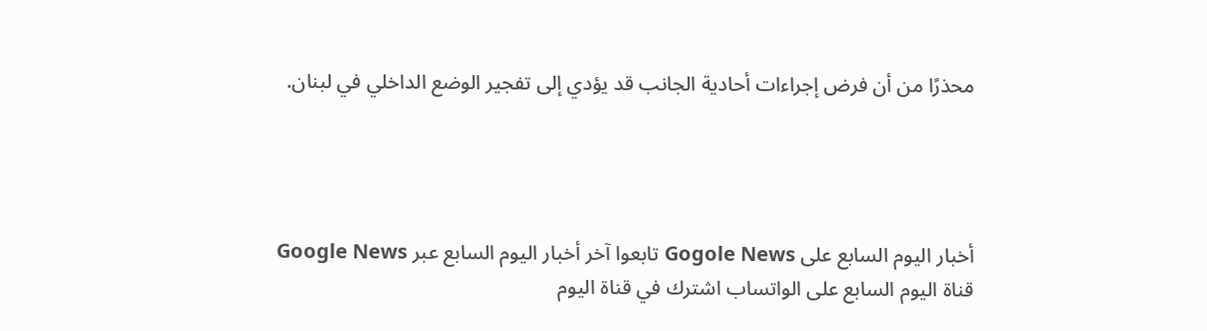محذرًا من أن فرض إجراءات أحادية الجانب قد يؤدي إلى تفجير الوضع الداخلي في لبنان.




أخبار اليوم السابع على Gogole News تابعوا آخر أخبار اليوم السابع عبر Google News
قناة اليوم السابع على الواتساب اشترك في قناة اليوم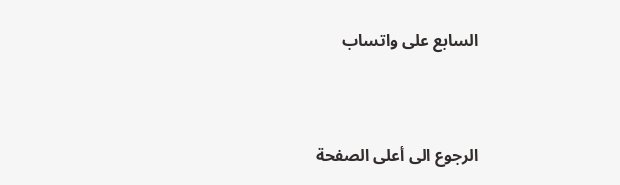السابع على واتساب



الرجوع الى أعلى الصفحة